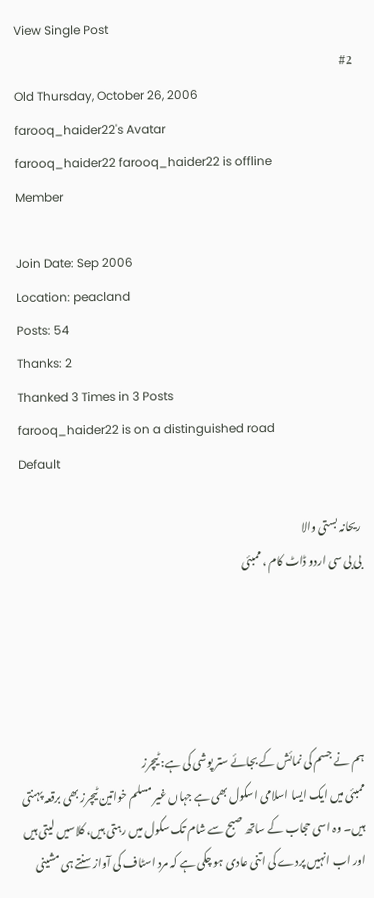View Single Post
  #2
Old Thursday, October 26, 2006
farooq_haider22's Avatar
farooq_haider22 farooq_haider22 is offline
Member

Join Date: Sep 2006
Location: peacland
Posts: 54
Thanks: 2
Thanked 3 Times in 3 Posts
farooq_haider22 is on a distinguished road
Default

ریحانہ بستی والا
بی بی سی اردو ڈاٹ کام ، ممبئی





ہم نے جسم کی نمائش کے بجائے ستر پوشی کی ہے: ٹیچرز
ممبئی میں ایک ایسا اسلامی اسکول بھی ہے جہاں غیر مسلم خواتین ٹیچرز بھی برقعہ پہنتی ہیں۔ وہ اسی حجاب کے ساتھ صبح سے شام تک سکول میں رہتی ہیں، کلاسیں لیتی ہیں اور اب انہیں پردے کی اتنی عادی ہو چکی ہے کہ مرد اسٹاف کی آواز سنتے ہی مشینی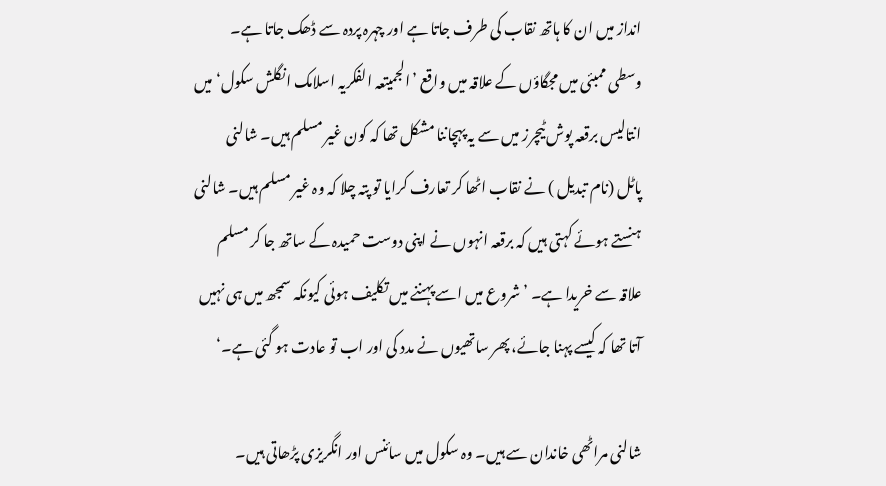انداز میں ان کا ہاتھ نقاب کی طرف جاتا ہے اور چہرہ پردہ سے ڈھک جاتا ہے۔
وسطی ممبئی میں مجگاؤں کے علاقہ میں واقع ’الجمیتعہ الفکریہ اسلامک انگلش سکول‘ میں انتالیس برقعہ پوش ٹیچرز میں سے یہ پہچاننا مشکل تھا کہ کون غیر مسلم ہیں۔ شالنی پاٹل (نام تبدیل ) نے نقاب اٹھا کر تعارف کرایا تو پتہ چلا کہ وہ غیر مسلم ہیں۔ شالنی ہنستے ہوئے کہتی ہیں کہ برقعہ انہوں نے اپنی دوست حمیدہ کے ساتھ جا کر مسلم علاقہ سے خریدا ہے۔ ’شروع میں اسے پہننے میں تکلیف ہوئی کیونکہ سمجھ میں ہی نہیں آتا تھا کہ کیسے پہنا جائے، پھر ساتھیوں نے مدد کی اور اب تو عادت ہو گئی ہے۔‘

شالنی مراٹھی خاندان سے ہیں۔ وہ سکول میں سائنس اور انگریزی پڑھاتی ہیں۔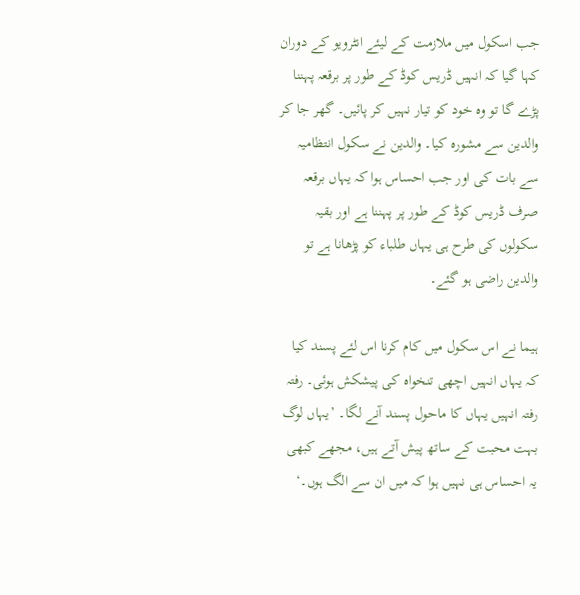جب اسکول میں ملازمت کے لیئے انٹرویو کے دوران کہا گیا کہ انہیں ڈریس کوڈ کے طور پر برقعہ پہننا پڑے گا تو وہ خود کو تیار نہیں کر پائیں۔ گھر جا کر والدین سے مشورہ کیا۔ والدین نے سکول انتظامیہ سے بات کی اور جب احساس ہوا کہ یہاں برقعہ صرف ڈریس کوڈ کے طور پر پہننا ہے اور بقیہ سکولوں کی طرح ہی یہاں طلباء کو پڑھانا ہے تو والدین راضی ہو گئے۔

ہیما نے اس سکول میں کام کرنا اس لئے پسند کیا کہ یہاں انہیں اچھی تنخواہ کی پیشکش ہوئی۔ رفتہ رفتہ انہیں یہاں کا ماحول پسند آنے لگا۔ ’یہاں لوگ بہت محبت کے ساتھ پیش آتے ہیں، مجھے کبھی یہ احساس ہی نہیں ہوا کہ میں ان سے الگ ہوں۔‘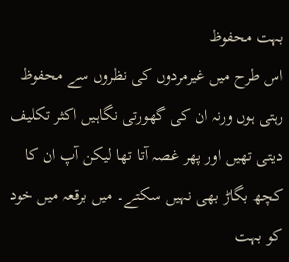بہت محفوظ
اس طرح میں غیرمردوں کی نظروں سے محفوظ رہتی ہوں ورنہ ان کی گھورتی نگاہیں اکثر تکلیف دیتی تھیں اور پھر غصہ آتا تھا لیکن آپ ان کا کچھ بگاڑ بھی نہیں سکتے۔ میں برقعہ میں خود کو بہت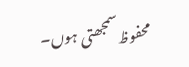محفوظ سمجھتی ہوں۔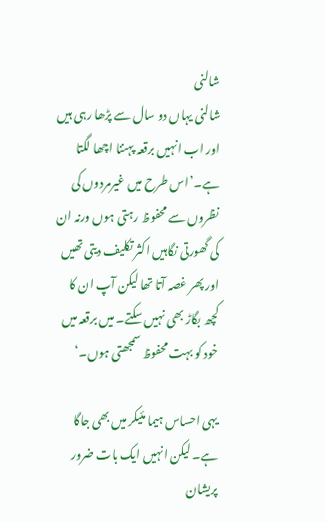شالنی
شالنی یہاں دو سال سے پڑھا رہی ہیں اور اب انہیں برقعہ پہننا اچھا لگتا ہے۔’اس طرح میں غیرمردوں کی نظروں سے محفوظ رہتی ہوں ورنہ ان کی گھورتی نگاہیں اکثر تکلیف دیتی تھیں اور پھر غصہ آتا تھا لیکن آپ ان کا کچھ بگاڑ بھی نہیں سکتے۔ میں برقعہ میں خود کو بہت محفوظ سمجھتی ہوں۔‘

یہی احساس ہیما مئیکر میں بھی جاگا ہے۔ لیکن انہیں ایک بات ضرور پریشان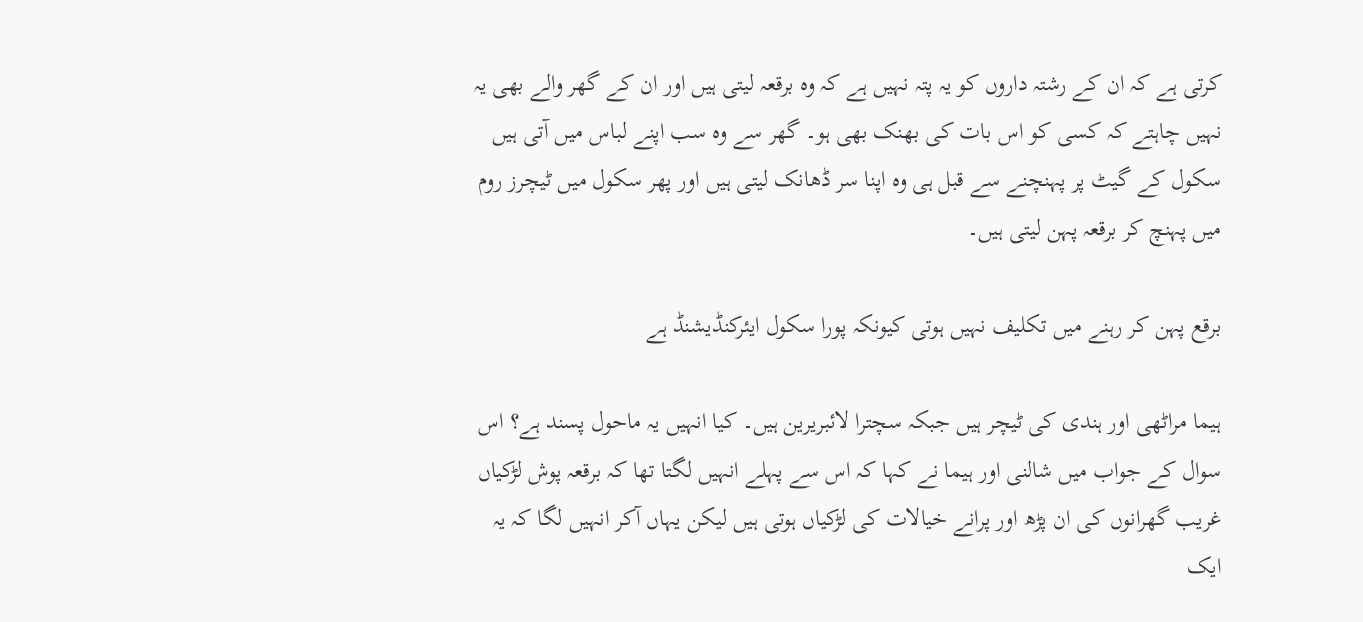کرتی ہے کہ ان کے رشتہ داروں کو یہ پتہ نہیں ہے کہ وہ برقعہ لیتی ہیں اور ان کے گھر والے بھی یہ نہیں چاہتے کہ کسی کو اس بات کی بھنک بھی ہو۔ گھر سے وہ سب اپنے لباس میں آتی ہیں سکول کے گیٹ پر پہنچنے سے قبل ہی وہ اپنا سر ڈھانک لیتی ہیں اور پھر سکول میں ٹیچرز روم میں پہنچ کر برقعہ پہن لیتی ہیں۔

برقع پہن کر رہنے میں تکلیف نہیں ہوتی کیونکہ پورا سکول ایئرکنڈیشنڈ ہے

ہیما مراٹھی اور ہندی کی ٹیچر ہیں جبکہ سچترا لائبریرین ہیں۔ کیا انہیں یہ ماحول پسند ہے؟ اس سوال کے جواب میں شالنی اور ہیما نے کہا کہ اس سے پہلے انہیں لگتا تھا کہ برقعہ پوش لڑکیاں غریب گھرانوں کی ان پڑھ اور پرانے خیالات کی لڑکیاں ہوتی ہیں لیکن یہاں آکر انہیں لگا کہ یہ ایک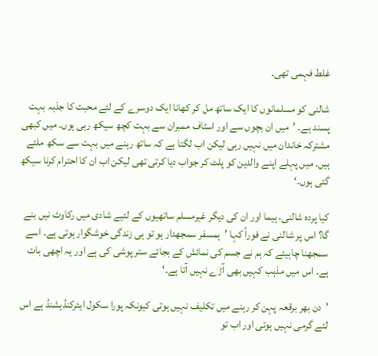غلط فہمی تھی۔

شالنی کو مسلمانوں کا ایک ساتھ مل کر کھانا ایک دوسرے کے لئے محبت کا جذبہ بہت پسند ہے۔ ’میں ان بچوں سے اور اسٹاف ممبران سے بہت کچھ سیکھ رہی ہوں۔ میں کبھی مشترکہ خاندان میں نہیں رہی لیکن اب لگتا ہے کہ ساتھ رہنے میں بہت سے سکھ ملتے ہیں۔ میں پہلے اپنے والدین کو پلٹ کر جواب دیا کرتی تھی لیکن اب ان کا احترام کرنا سیکھ گئی ہوں۔‘

کیا پردہ شالنی، ہیما اور ان کی دیگر غیرمسلم ساتھیوں کے لئیے شادی میں رکاوٹ نیں بنے گا؟ اس پر شالنی نے فوراً کہا ’ہمسفر سمجھدار ہو تو ہی زندگی خوشگوار ہوتی ہے۔ اسے سمجھنا چاہیئے کہ ہم نے جسم کی نمائش کے بجائے ستر پوشی کی ہے اور یہ اچھی بات ہے۔ اس میں مذہب کہیں بھی آڑے نہیں آتا ہے۔‘

’دن بھر برقعہ پہن کر رہنے میں تکلیف نہیں ہوتی کیونکہ پورا سکول ایئرکنڈیشنڈ ہے اس لئے گرمی نہیں ہوتی اور اب تو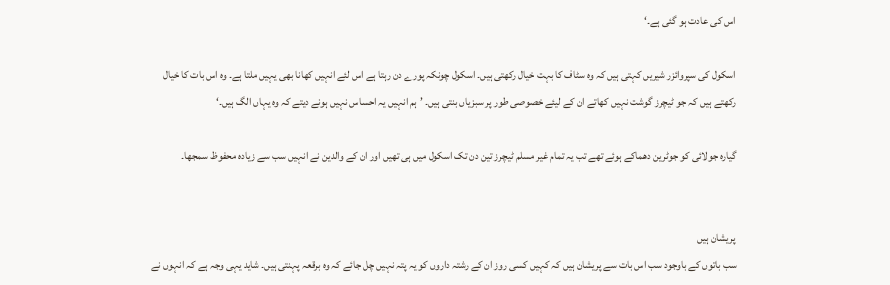اس کی عادت ہو گئی ہے۔‘

اسکول کی سپروائزر شیریں کہتی ہیں کہ وہ سٹاف کا بہت خیال رکھتی ہیں۔ اسکول چونکہ پورے دن رہتا ہے اس لئے انہیں کھانا بھی یہیں ملتا ہے۔ وہ اس بات کا خیال رکھتے ہیں کہ جو ٹیچرز گوشت نہیں کھاتے ان کے لیئے خصوصی طور پر سبزیاں بنتی ہیں۔ ’ہم انہیں یہ احساس نہیں ہونے دیتے کہ وہ یہاں الگ ہیں۔‘

گیارہ جولائی کو جوٹرین دھماکے ہوئے تھے تب یہ تمام غیر مسلم ٹیچرز تین دن تک اسکول میں ہی تھیں اور ان کے والدین نے انہیں سب سے زیادہ محفوظ سمجھا۔


پریشان ہیں
سب باتوں کے باوجود سب اس بات سے پریشان ہیں کہ کہیں کسی روز ان کے رشتہ داروں کو یہ پتہ نہیں چل جائے کہ وہ برقعہ پہنتی ہیں۔ شاید یہی وجہ ہے کہ انہوں نے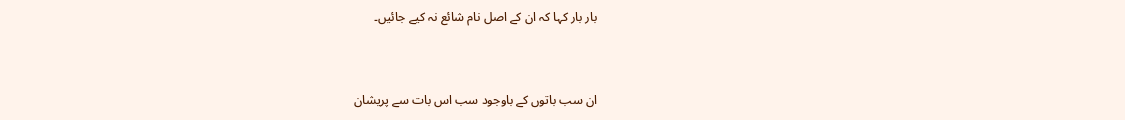بار بار کہا کہ ان کے اصل نام شائع نہ کیے جائیں۔



ان سب باتوں کے باوجود سب اس بات سے پریشان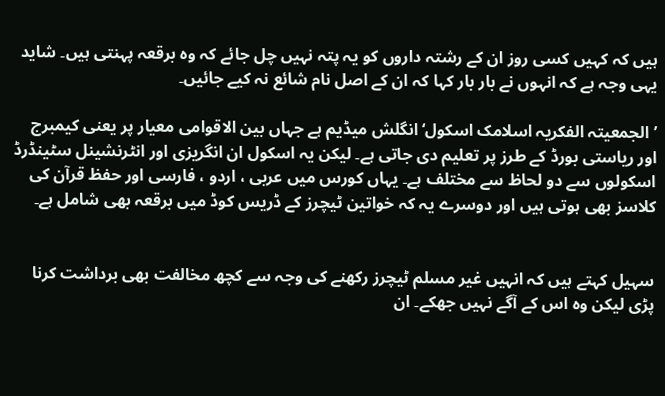ہیں کہ کہیں کسی روز ان کے رشتہ داروں کو یہ پتہ نہیں چل جائے کہ وہ برقعہ پہنتی ہیں۔ شاید یہی وجہ ہے کہ انہوں نے بار بار کہا کہ ان کے اصل نام شائع نہ کیے جائیں۔

’الجمعیتہ الفکریہ اسلامک اسکول‘ انگلش میڈیم ہے جہاں بین الاقوامی معیار پر یعنی کیمبرج اور ریاستی بورڈ کے طرز پر تعلیم دی جاتی ہے۔ لیکن یہ اسکول ان انگریزی اور انٹرنشینل سٹینڈرڈ اسکولوں سے دو لحاظ سے مختلف ہے۔ یہاں کورس میں عربی ، اردو ، فارسی اور حفظ قرآن کی کلاسز بھی ہوتی ہیں اور دوسرے یہ کہ خواتین ٹیچرز کے ڈریس کوڈ میں برقعہ بھی شامل ہے۔


سہیل کہتے ہیں کہ انہیں غیر مسلم ٹیچرز رکھنے کی وجہ سے کچھ مخالفت بھی برداشت کرنا پڑی لیکن وہ اس کے آگے نہیں جھکے۔ ان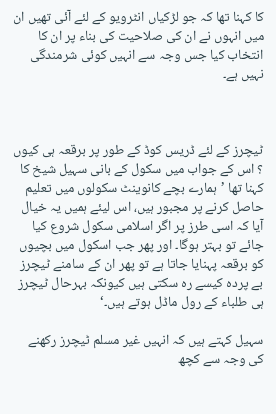کا کہنا تھا کہ جو لڑکیاں انٹرویو کے لئے آئی تھیں ان میں انہوں نے ان کی صلاحیت کی بناء پر ان کا انتخاب کیا جس وجہ سے انہیں کوئی شرمندگی نہیں ہے۔



ٹیچرز کے لئے ڈریس کوڈ کے طور پر برقعہ ہی کیوں ؟ اس کے جواب میں سکول کے بانی سہیل شیخ کا کہنا تھا ’ہمارے بچے کانوینٹ سکولوں میں تعلیم حاصل کرنے پر مجبور ہیں، اس لیئے ہمیں یہ خیال آیا کہ اسی طرز پر اگر اسلامی سکول شروع کیا جائے تو بہتر ہوگا۔ اور پھر جب اسکول میں بچیوں کو برقعہ پہنایا جاتا ہے تو پھر ان کے سامنے ٹیچرز بے پردہ کیسے رہ سکتی ہیں کیونکہ بہرحال ٹیچرز ہی طلباء کے رول ماڈل ہوتے ہیں۔‘

سہیل کہتے ہیں کہ انہیں غیر مسلم ٹیچرز رکھنے کی وجہ سے کچھ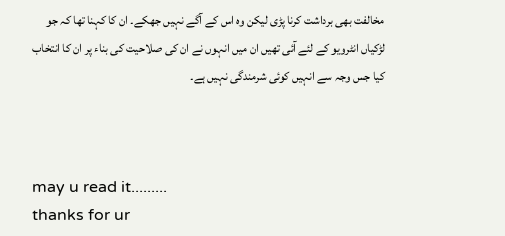مخالفت بھی برداشت کرنا پڑی لیکن وہ اس کے آگے نہیں جھکے۔ ان کا کہنا تھا کہ جو لڑکیاں انٹرویو کے لئے آئی تھیں ان میں انہوں نے ان کی صلاحیت کی بناء پر ان کا انتخاب کیا جس وجہ سے انہیں کوئی شرمندگی نہیں ہے۔



may u read it.........
thanks for ur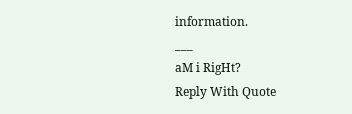information.
___
aM i RigHt?
Reply With Quote